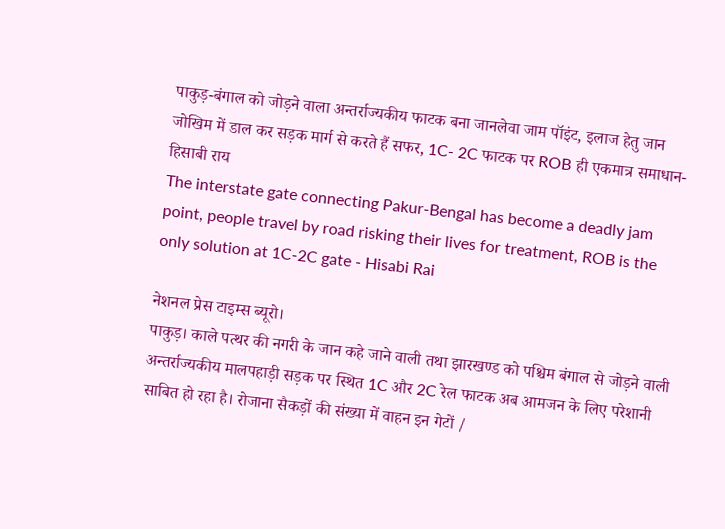पाकुड़-बंगाल को जोड़ने वाला अन्तर्राज्यकीय फाटक बना जानलेवा जाम पॉइंट, इलाज हेतु जान जोखिम में डाल कर सड़क मार्ग से करते हैं सफर, 1C- 2C फाटक पर ROB ही एकमात्र समाधान- हिसाबी राय
The interstate gate connecting Pakur-Bengal has become a deadly jam point, people travel by road risking their lives for treatment, ROB is the only solution at 1C-2C gate - Hisabi Rai

नेशनल प्रेस टाइम्स ब्यूरो।
पाकुड़। काले पत्थर की नगरी के जान कहे जाने वाली तथा झारखण्ड को पश्चिम बंगाल से जोड़ने वाली अन्तर्राज्यकीय मालपहाड़ी सड़क पर स्थित 1C और 2C रेल फाटक अब आमजन के लिए परेशानी साबित हो रहा है। रोजाना सैकड़ों की संख्या में वाहन इन गेटों /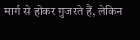मार्ग से होकर गुजरते हैं, लेकिन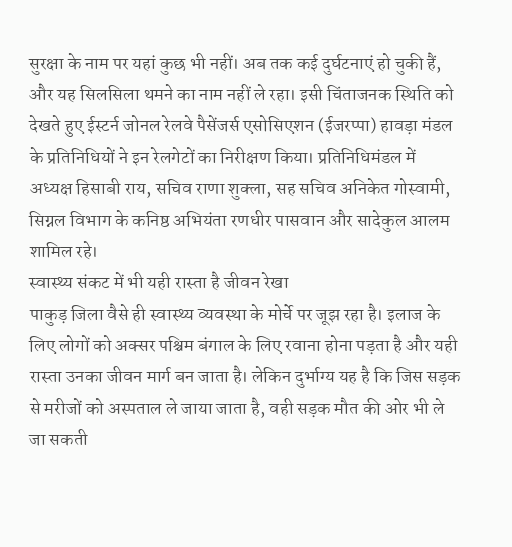सुरक्षा के नाम पर यहां कुछ भी नहीं। अब तक कई दुर्घटनाएं हो चुकी हैं, और यह सिलसिला थमने का नाम नहीं ले रहा। इसी चिंताजनक स्थिति को देखते हुए ईस्टर्न जोनल रेलवे पैसेंजर्स एसोसिएशन (ईजरप्पा) हावड़ा मंडल के प्रतिनिधियों ने इन रेलगेटों का निरीक्षण किया। प्रतिनिधिमंडल में अध्यक्ष हिसाबी राय, सचिव राणा शुक्ला, सह सचिव अनिकेत गोस्वामी, सिग्नल विभाग के कनिष्ठ अभियंता रणधीर पासवान और सादेकुल आलम शामिल रहे।
स्वास्थ्य संकट में भी यही रास्ता है जीवन रेखा
पाकुड़ जिला वैसे ही स्वास्थ्य व्यवस्था के मोर्चे पर जूझ रहा है। इलाज के लिए लोगों को अक्सर पश्चिम बंगाल के लिए रवाना होना पड़ता है और यही रास्ता उनका जीवन मार्ग बन जाता है। लेकिन दुर्भाग्य यह है कि जिस सड़क से मरीजों को अस्पताल ले जाया जाता है, वही सड़क मौत की ओर भी ले जा सकती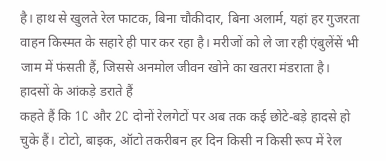है। हाथ से खुलते रेल फाटक, बिना चौकीदार, बिना अलार्म, यहां हर गुजरता वाहन किस्मत के सहारे ही पार कर रहा है। मरीजों को ले जा रही एंबुलेंसें भी जाम में फंसती हैं, जिससे अनमोल जीवन खोने का खतरा मंडराता है।
हादसों के आंकड़े डराते हैं
कहते हैं कि 1C और 2C दोनों रेलगेटों पर अब तक कई छोटे-बड़े हादसे हो चुके हैं। टोटो, बाइक, ऑटो तकरीबन हर दिन किसी न किसी रूप में रेल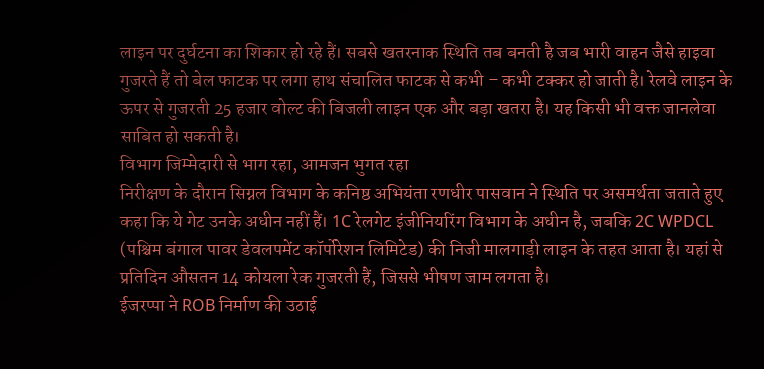लाइन पर दुर्घटना का शिकार हो रहे हैं। सबसे खतरनाक स्थिति तब बनती है जब भारी वाहन जैसे हाइवा गुजरते हैं तो बेल फाटक पर लगा हाथ संचालित फाटक से कभी – कभी टक्कर हो जाती है। रेलवे लाइन के ऊपर से गुजरती 25 हजार वोल्ट की बिजली लाइन एक और बड़ा खतरा है। यह किसी भी वक्त जानलेवा साबित हो सकती है।
विभाग जिम्मेदारी से भाग रहा, आमजन भुगत रहा
निरीक्षण के दौरान सिग्नल विभाग के कनिष्ठ अभियंता रणधीर पासवान ने स्थिति पर असमर्थता जताते हुए कहा कि ये गेट उनके अधीन नहीं हैं। 1C रेलगेट इंजीनियरिंग विभाग के अधीन है, जबकि 2C WPDCL (पश्चिम बंगाल पावर डेवलपमेंट कॉर्पोरेशन लिमिटेड) की निजी मालगाड़ी लाइन के तहत आता है। यहां से प्रतिदिन औसतन 14 कोयला रेक गुजरती हैं, जिससे भीषण जाम लगता है।
ईजरप्पा ने ROB निर्माण की उठाई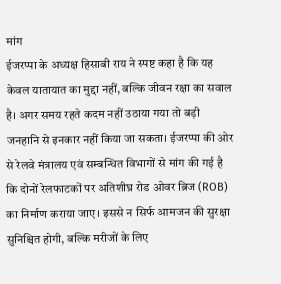मांग
ईजरप्पा के अध्यक्ष हिसाबी राय ने स्पष्ट कहा है कि यह केवल यातायात का मुद्दा नहीं, बल्कि जीवन रक्षा का सवाल है। अगर समय रहते कदम नहीं उठाया गया तो बड़ी जनहानि से इनकार नहीं किया जा सकता। ईजरप्पा की ओर से रेलवे मंत्रालय एवं सम्बन्धित विभागों से मांग की गई है कि दोनों रेलफाटकों पर अतिशीघ्र रोड ओवर ब्रिज (ROB) का निर्माण कराया जाए। इससे न सिर्फ आमजन की सुरक्षा सुनिश्चित होगी, बल्कि मरीजों के लिए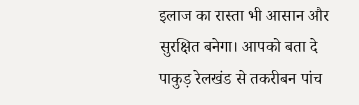इलाज का रास्ता भी आसान और सुरक्षित बनेगा। आपको बता दे पाकुड़ रेलखंड से तकरीबन पांच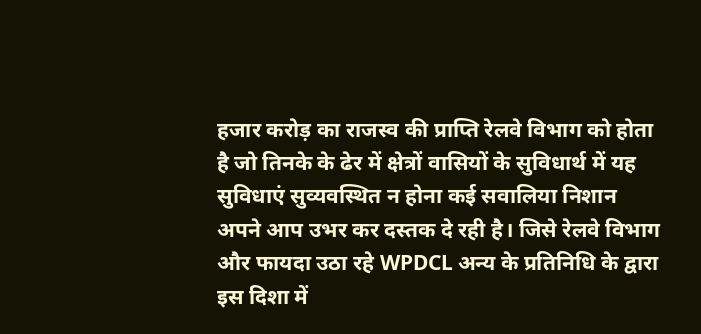हजार करोड़ का राजस्व की प्राप्ति रेलवे विभाग को होता है जो तिनके के ढेर में क्षेत्रों वासियों के सुविधार्थ में यह सुविधाएं सुव्यवस्थित न होना कई सवालिया निशान अपने आप उभर कर दस्तक दे रही है। जिसे रेलवे विभाग और फायदा उठा रहे WPDCL अन्य के प्रतिनिधि के द्वारा इस दिशा में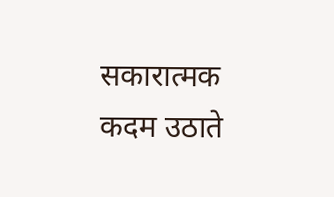सकारात्मक कदम उठाते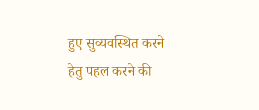हुए सुव्यवस्थित करने हेतु पहल करने की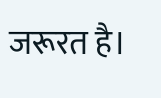जरूरत है।